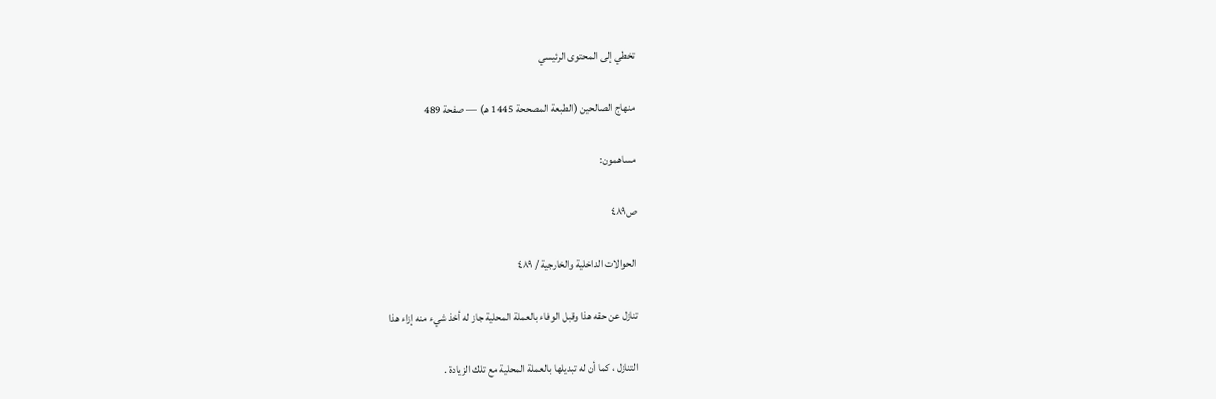تخطي إلى المحتوى الرئيسي

منهاج الصالحين (الطبعة المصححة 1445 هـ) — صفحة 489

مساهمون:

ص٤٨٩

الحوالات الداخلية والخارجية / ٤٨٩

تنازل عن حقه هذا وقبل الوفاء بالعملة المحلية جاز له أخذ شيء منه إزاء هذا

التنازل ، كما أن له تبديلها بالعملة المحلية مع تلك الزيادة .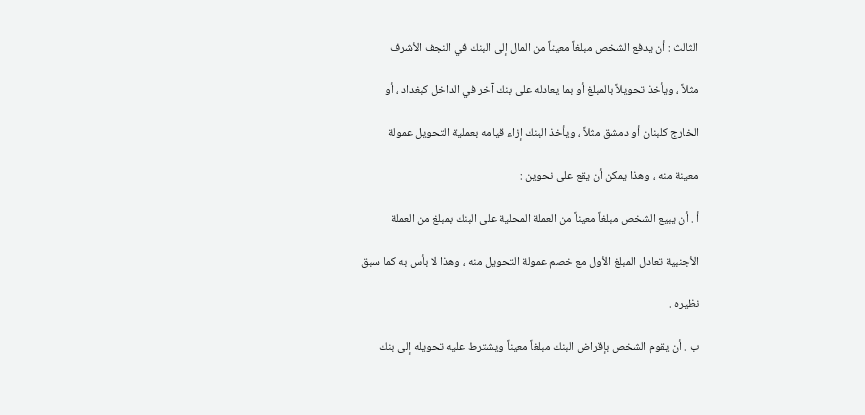الثالث : أن يدفع الشخص مبلغاً معيناً من المال إلى البنك في النجف الأشرف

مثلاً ، ويأخذ تحويلاً بالمبلغ أو بما يعادله على بنك آخر في الداخل كبغداد ، أو

الخارج كلبنان أو دمشق مثلاً ، ويأخذ البنك إزاء قيامه بعملية التحويل عمولة

معينة منه ، وهذا يمكن أن يقع على نحوين :

أ . أن يبيع الشخص مبلغاً معيناً من العملة المحلية على البنك بمبلغ من العملة

الأجنبية تعادل المبلغ الأول مع خصم عمولة التحويل منه ، وهذا لا بأس به كما سبق

نظیره .

ب . أن يقوم الشخص بإقراض البنك مبلغاً معيناً ويشترط عليه تحويله إلى بنك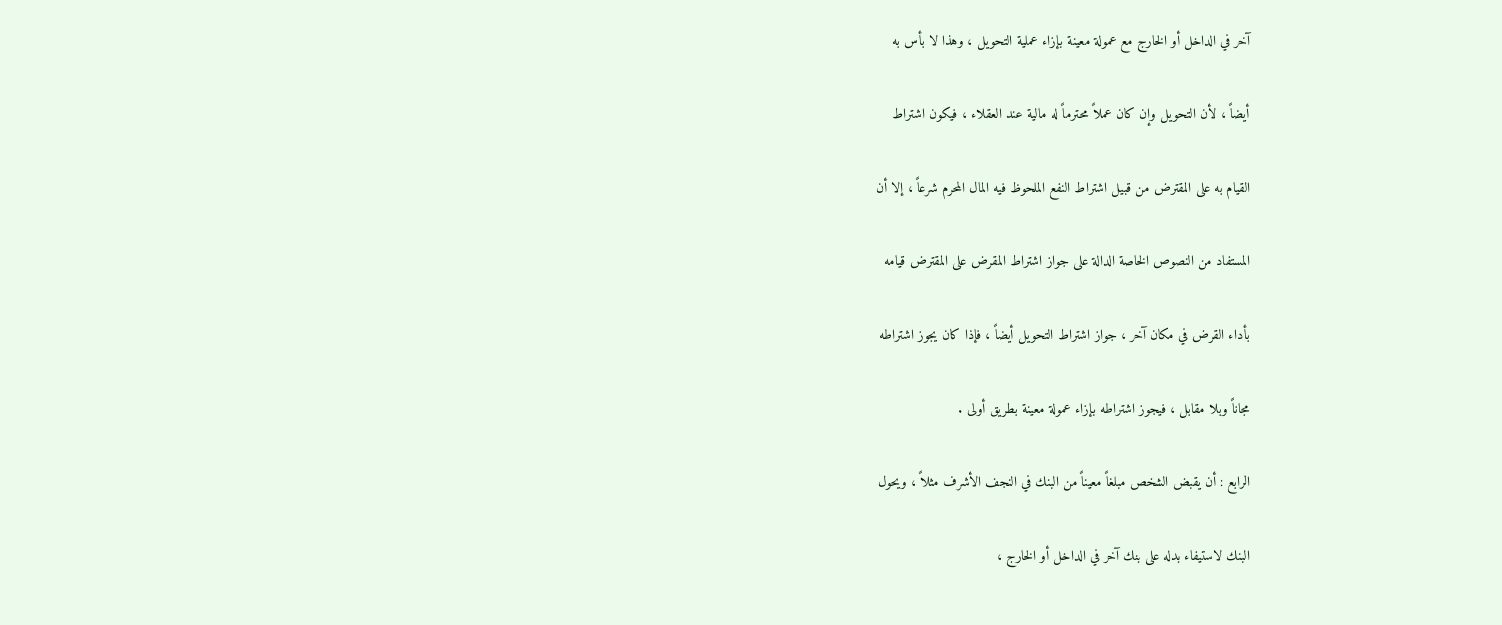آخر في الداخل أو الخارج مع عمولة معينة بإزاء عملية التحويل ، وهذا لا بأس به

أيضاً ، لأن التحويل وإن كان عملاً محترماً له مالية عند العقلاء ، فيكون اشتراط

القيام به على المقترض من قبيل اشتراط النفع الملحوظ فيه المال المحرم شرعاً ، إلا أن

المستفاد من النصوص الخاصة الدالة على جواز اشتراط المقرض على المقترض قيامه

بأداء القرض في مكان آخر ، جواز اشتراط التحويل أيضاً ، فإذا كان يجوز اشتراطه

مجاناً وبلا مقابل ، فيجوز اشتراطه بإزاء عمولة معينة بطريق أولى .

الرابع : أن يقبض الشخص مبلغاً معيناً من البنك في النجف الأشرف مثلاً ، ويحول

البنك لاستيفاء بدله على بنك آخر في الداخل أو الخارج ،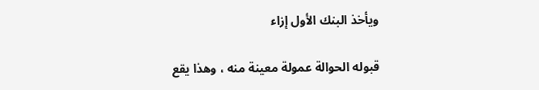ويأخذ البنك الأول إزاء

قبوله الحوالة عمولة معينة منه ، وهذا يقع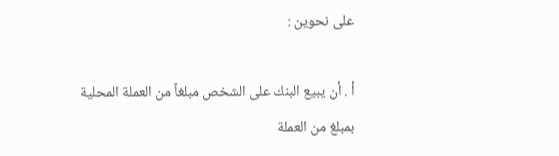على نحوين :

أ . أن يبيع البنك على الشخص مبلغاً من العملة المحلية بمبلغ من العملة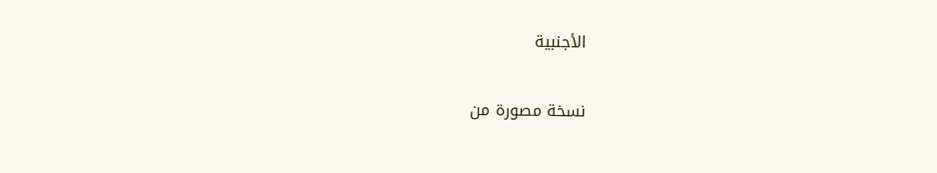الأجنبية

نسخة مصورة من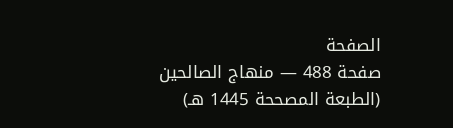الصفحة
صفحة 488 — منهاج الصالحين (الطبعة المصححة 1445 هـ)